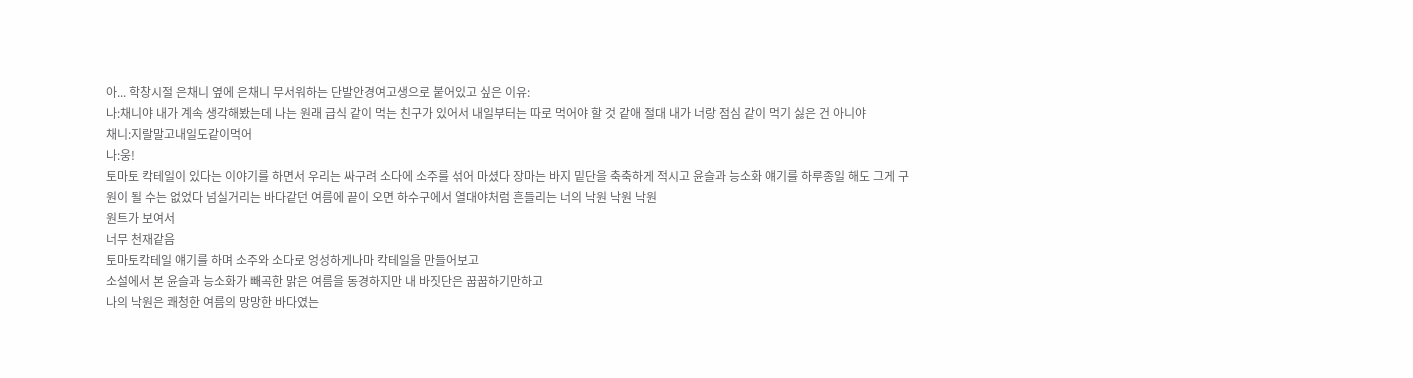아... 학창시절 은채니 옆에 은채니 무서워하는 단발안경여고생으로 붙어있고 싶은 이유:
나:채니야 내가 계속 생각해봤는데 나는 원래 급식 같이 먹는 친구가 있어서 내일부터는 따로 먹어야 할 것 같애 절대 내가 너랑 점심 같이 먹기 싫은 건 아니야
채니:지랄말고내일도같이먹어
나:웅!
토마토 칵테일이 있다는 이야기를 하면서 우리는 싸구려 소다에 소주를 섞어 마셨다 장마는 바지 밑단을 축축하게 적시고 윤슬과 능소화 얘기를 하루종일 해도 그게 구원이 될 수는 없었다 넘실거리는 바다같던 여름에 끝이 오면 하수구에서 열대야처럼 흔들리는 너의 낙원 낙원 낙원
원트가 보여서
너무 천재같음
토마토칵테일 얘기를 하며 소주와 소다로 엉성하게나마 칵테일을 만들어보고
소설에서 본 윤슬과 능소화가 빼곡한 맑은 여름을 동경하지만 내 바짓단은 꿉꿉하기만하고
나의 낙원은 쾌청한 여름의 망망한 바다였는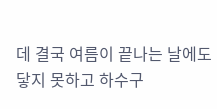데 결국 여름이 끝나는 날에도 닿지 못하고 하수구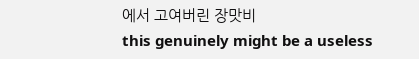에서 고여버린 장맛비
this genuinely might be a useless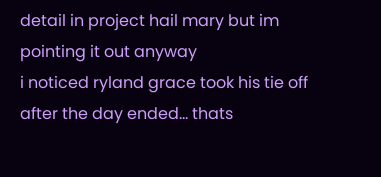detail in project hail mary but im pointing it out anyway
i noticed ryland grace took his tie off after the day ended... thats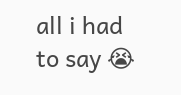all i had to say 😭